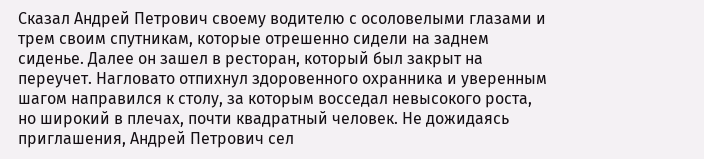Сказал Андрей Петрович своему водителю с осоловелыми глазами и трем своим спутникам, которые отрешенно сидели на заднем сиденье. Далее он зашел в ресторан, который был закрыт на переучет. Нагловато отпихнул здоровенного охранника и уверенным шагом направился к столу, за которым восседал невысокого роста, но широкий в плечах, почти квадратный человек. Не дожидаясь приглашения, Андрей Петрович сел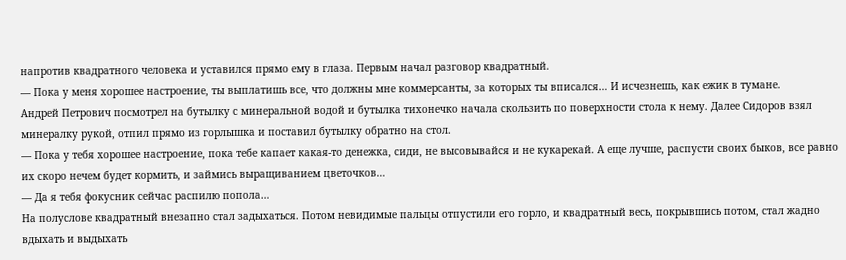напротив квадратного человека и уставился прямо ему в глаза. Первым начал разговор квадратный.
— Пока у меня хорошее настроение, ты выплатишь все, что должны мне коммерсанты, за которых ты вписался… И исчезнешь, как ежик в тумане.
Андрей Петрович посмотрел на бутылку с минеральной водой и бутылка тихонечко начала скользить по поверхности стола к нему. Далее Сидоров взял минералку рукой, отпил прямо из горлышка и поставил бутылку обратно на стол.
— Пока у тебя хорошее настроение, пока тебе капает какая-то денежка, сиди, не высовывайся и не кукарекай. А еще лучше, распусти своих быков, все равно их скоро нечем будет кормить, и займись выращиванием цветочков…
— Да я тебя фокусник сейчас распилю попола…
На полуслове квадратный внезапно стал задыхаться. Потом невидимые пальцы отпустили его горло, и квадратный весь, покрывшись потом, стал жадно вдыхать и выдыхать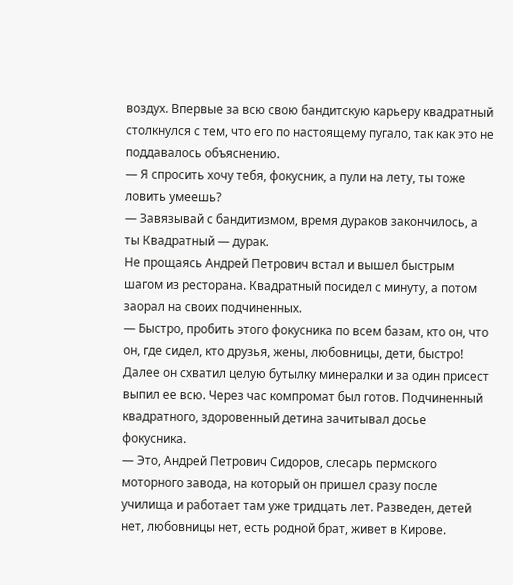воздух. Впервые за всю свою бандитскую карьеру квадратный столкнулся с тем, что его по настоящему пугало, так как это не поддавалось объяснению.
— Я спросить хочу тебя, фокусник, а пули на лету, ты тоже ловить умеешь?
— Завязывай с бандитизмом, время дураков закончилось, а ты Квадратный — дурак.
Не прощаясь Андрей Петрович встал и вышел быстрым шагом из ресторана. Квадратный посидел с минуту, а потом заорал на своих подчиненных.
— Быстро, пробить этого фокусника по всем базам, кто он, что он, где сидел, кто друзья, жены, любовницы, дети, быстро!
Далее он схватил целую бутылку минералки и за один присест выпил ее всю. Через час компромат был готов. Подчиненный квадратного, здоровенный детина зачитывал досье фокусника.
— Это, Андрей Петрович Сидоров, слесарь пермского моторного завода, на который он пришел сразу после училища и работает там уже тридцать лет. Разведен, детей нет, любовницы нет, есть родной брат, живет в Кирове.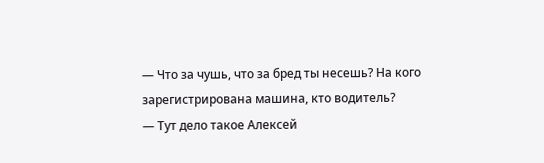— Что за чушь, что за бред ты несешь? На кого зарегистрирована машина, кто водитель?
— Тут дело такое Алексей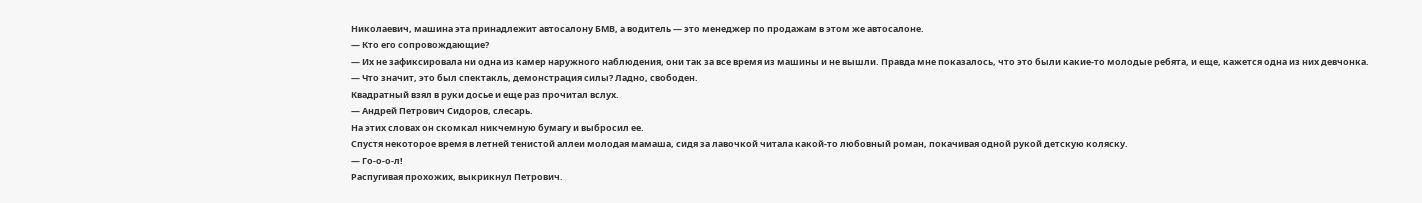Николаевич, машина эта принадлежит автосалону БМВ, а водитель — это менеджер по продажам в этом же автосалоне.
— Кто его сопровождающие?
— Их не зафиксировала ни одна из камер наружного наблюдения, они так за все время из машины и не вышли. Правда мне показалось, что это были какие-то молодые ребята, и еще, кажется одна из них девчонка.
— Что значит, это был спектакль, демонстрация силы? Ладно, свободен.
Квадратный взял в руки досье и еще раз прочитал вслух.
— Андрей Петрович Сидоров, слесарь.
На этих словах он скомкал никчемную бумагу и выбросил ее.
Спустя некоторое время в летней тенистой аллеи молодая мамаша, сидя за лавочкой читала какой-то любовный роман, покачивая одной рукой детскую коляску.
— Го-о-о-л!
Распугивая прохожих, выкрикнул Петрович.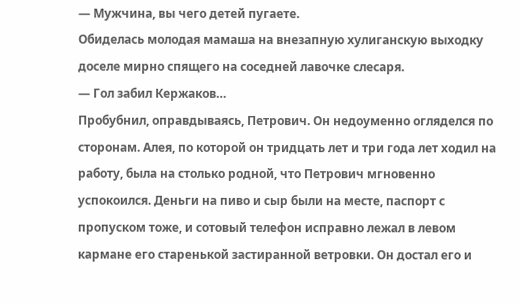— Мужчина, вы чего детей пугаете.
Обиделась молодая мамаша на внезапную хулиганскую выходку доселе мирно спящего на соседней лавочке слесаря.
— Гол забил Кержаков…
Пробубнил, оправдываясь, Петрович. Он недоуменно огляделся по сторонам. Алея, по которой он тридцать лет и три года лет ходил на работу, была на столько родной, что Петрович мгновенно успокоился. Деньги на пиво и сыр были на месте, паспорт с пропуском тоже, и сотовый телефон исправно лежал в левом кармане его старенькой застиранной ветровки. Он достал его и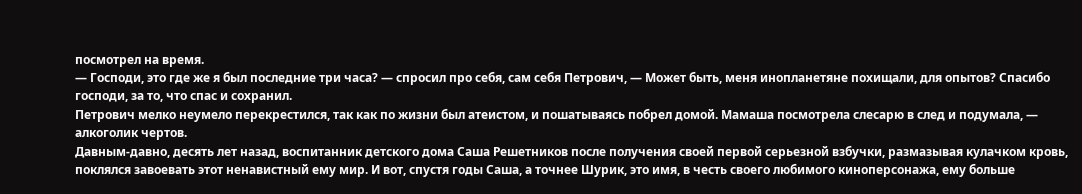посмотрел на время.
— Господи, это где же я был последние три часа? — спросил про себя, сам себя Петрович, — Может быть, меня инопланетяне похищали, для опытов? Спасибо господи, за то, что спас и сохранил.
Петрович мелко неумело перекрестился, так как по жизни был атеистом, и пошатываясь побрел домой. Мамаша посмотрела слесарю в след и подумала, — алкоголик чертов.
Давным-давно, десять лет назад, воспитанник детского дома Саша Решетников после получения своей первой серьезной взбучки, размазывая кулачком кровь, поклялся завоевать этот ненавистный ему мир. И вот, спустя годы Саша, а точнее Шурик, это имя, в честь своего любимого киноперсонажа, ему больше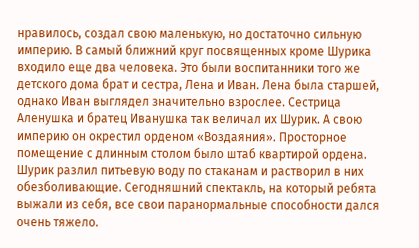нравилось, создал свою маленькую, но достаточно сильную империю. В самый ближний круг посвященных кроме Шурика входило еще два человека. Это были воспитанники того же детского дома брат и сестра, Лена и Иван. Лена была старшей, однако Иван выглядел значительно взрослее. Сестрица Аленушка и братец Иванушка так величал их Шурик. А свою империю он окрестил орденом «Воздаяния». Просторное помещение с длинным столом было штаб квартирой ордена.
Шурик разлил питьевую воду по стаканам и растворил в них обезболивающие. Сегодняшний спектакль, на который ребята выжали из себя, все свои паранормальные способности дался очень тяжело.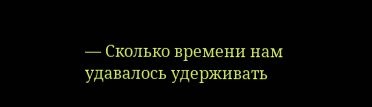— Сколько времени нам удавалось удерживать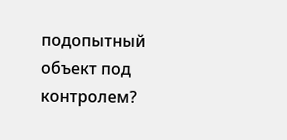подопытный объект под контролем?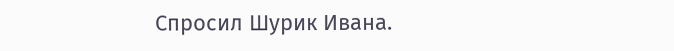Спросил Шурик Ивана.